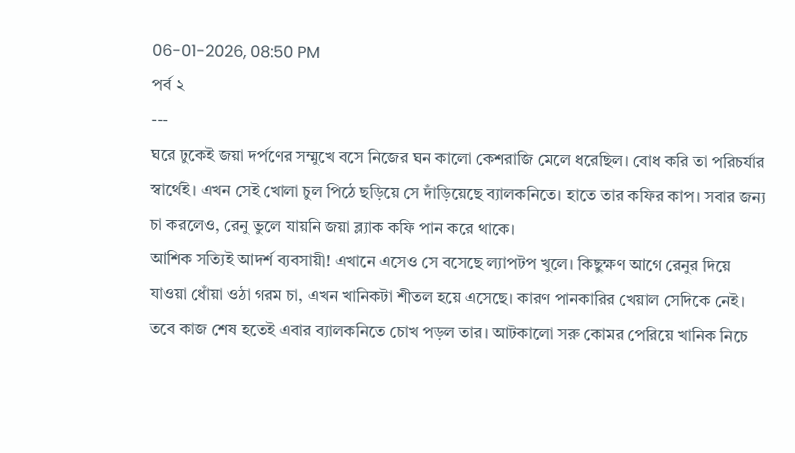06-01-2026, 08:50 PM
পর্ব ২
---
ঘরে ঢুকেই জয়া দর্পণের সম্মুখে বসে নিজের ঘন কালো কেশরাজি মেলে ধরেছিল। বোধ করি তা পরিচর্যার স্বার্থেই। এখন সেই খোলা চুল পিঠে ছড়িয়ে সে দাঁড়িয়েছে ব্যালকনিতে। হাতে তার কফির কাপ। সবার জন্য চা করলেও, রেনু ভুলে যায়নি জয়া ব্ল্যাক কফি পান করে থাকে।
আশিক সত্যিই আদর্শ ব্যবসায়ী! এখানে এসেও সে বসেছে ল্যাপটপ খুলে। কিছুক্ষণ আগে রেনুর দিয়ে যাওয়া ধোঁয়া ওঠা গরম চা, এখন খানিকটা শীতল হয়ে এসেছে। কারণ পানকারির খেয়াল সেদিকে নেই। তবে কাজ শেষ হতেই এবার ব্যালকনিতে চোখ পড়ল তার। আটকালো সরু কোমর পেরিয়ে খানিক নিচে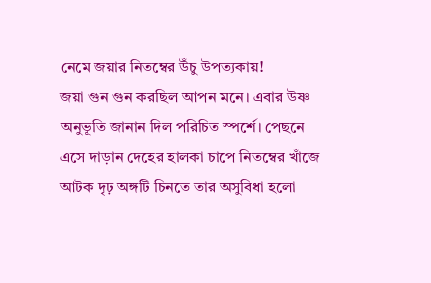নেমে জয়ার নিতম্বের উঁচু উপত্যকায়!
জয়া গুন গুন করছিল আপন মনে। এবার উষ্ণ অনুভূতি জানান দিল পরিচিত স্পর্শে। পেছনে এসে দাড়ান দেহের হালকা চাপে নিতম্বের খাঁজে আটক দৃঢ় অঙ্গটি চিনতে তার অসুবিধা হলো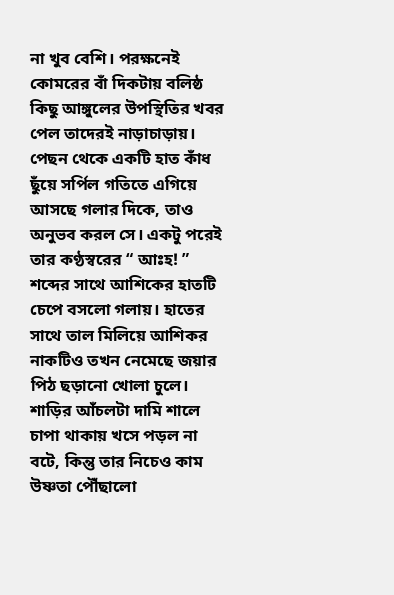না খুব বেশি। পরক্ষনেই কোমরের বাঁ দিকটায় বলিষ্ঠ কিছু আঙ্গুলের উপস্থিতির খবর পেল তাদেরই নাড়াচাড়ায়। পেছন থেকে একটি হাত কাঁধ ছুঁয়ে সর্পিল গতিতে এগিয়ে আসছে গলার দিকে, তাও অনুভব করল সে। একটু পরেই তার কণ্ঠস্বরের “ আঃহ! ” শব্দের সাথে আশিকের হাতটি চেপে বসলো গলায়। হাতের সাথে তাল মিলিয়ে আশিকর নাকটিও তখন নেমেছে জয়ার পিঠ ছড়ানো খোলা চুলে।
শাড়ির আঁচলটা দামি শালে চাপা থাকায় খসে পড়ল না বটে, কিন্তু তার নিচেও কাম উষ্ণতা পৌঁছালো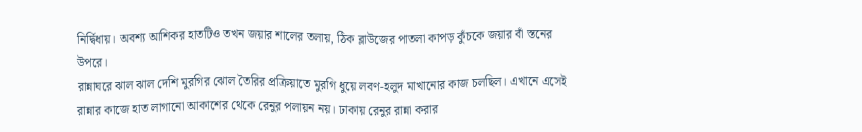নির্দ্বিধায়। অবশ্য আশিকর হাতটিও তখন জয়ার শালের তলায়, ঠিক ব্লাউজের পাতলা কাপড় কুঁচকে জয়ার বাঁ স্তনের উপরে।
রান্নাঘরে ঝাল ঝাল দেশি মুরগির ঝোল তৈরির প্রক্রিয়াতে মুরগি ধুয়ে লবণ-হলুদ মাখানোর কাজ চলছিল। এখানে এসেই রান্নার কাজে হাত লাগানো আকাশের থেকে রেনুর পলায়ন নয়। ঢাকায় রেনুর রান্না করার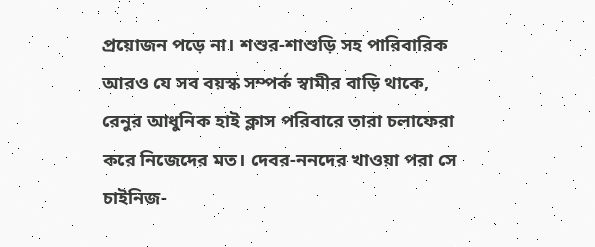প্রয়োজন পড়ে না। শশুর-শাশুড়ি সহ পারিবারিক আরও যে সব বয়স্ক সম্পর্ক স্বামীর বাড়ি থাকে, রেনুর আধুনিক হাই ক্লাস পরিবারে তারা চলাফেরা করে নিজেদের মত। দেবর-ননদের খাওয়া পরা সে চাইনিজ-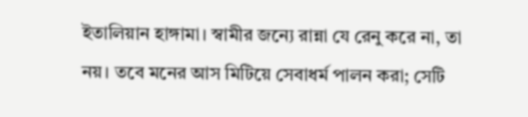ইতালিয়ান হাঙ্গামা। স্বামীর জন্যে রান্না যে রেনু করে না, তা নয়। তবে মনের আস মিটিয়ে সেবাধর্ম পালন করা; সেটি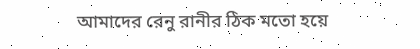আমাদের রেনু রানীর ঠিক মতো হয়ে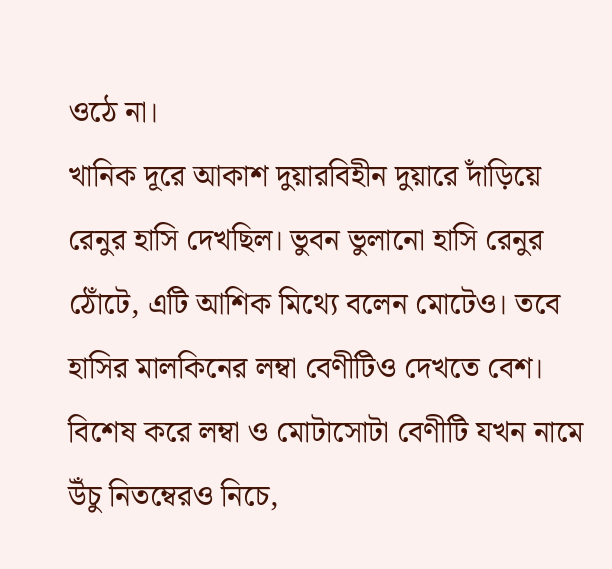ওঠে না।
খানিক দূরে আকাশ দুয়ারবিহীন দুয়ারে দাঁড়িয়ে রেনুর হাসি দেখছিল। ভুবন ভুলানো হাসি রেনুর ঠোঁটে, এটি আশিক মিথ্যে বলেন মোটেও। তবে হাসির মালকিনের লম্বা বেণীটিও দেখতে বেশ। বিশেষ করে লম্বা ও মোটাসোটা বেণীটি যখন নামে উঁচু নিতম্বেরও নিচে,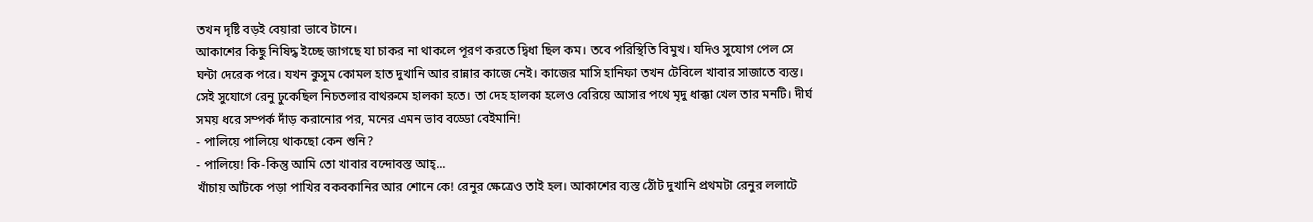তখন দৃষ্টি বড়ই বেয়ারা ভাবে টানে।
আকাশের কিছু নিষিদ্ধ ইচ্ছে জাগছে যা চাকর না থাকলে পূরণ করতে দ্বিধা ছিল কম। তবে পরিস্থিতি বিমুখ। যদিও সুযোগ পেল সে ঘন্টা দেরেক পরে। যখন কুসুম কোমল হাত দুখানি আর রান্নার কাজে নেই। কাজের মাসি হানিফা তখন টেবিলে খাবার সাজাতে ব্যস্ত। সেই সুযোগে রেনু ঢুকেছিল নিচতলার বাথরুমে হালকা হতে। তা দেহ হালকা হলেও বেরিয়ে আসার পথে মৃদু ধাক্কা খেল তার মনটি। দীর্ঘ সময় ধরে সম্পর্ক দাঁড় করানোর পর, মনের এমন ভাব বড্ডো বেইমানি!
- পালিয়ে পালিয়ে থাকছো কেন শুনি?
- পালিয়ে! কি-কিন্তু আমি তো খাবার বন্দোবস্ত আহ্...
খাঁচায় আঁটকে পড়া পাখির বকবকানির আর শোনে কে! রেনুর ক্ষেত্রেও তাই হল। আকাশের ব্যস্ত ঠোঁট দুখানি প্রথমটা রেনুর ললাটে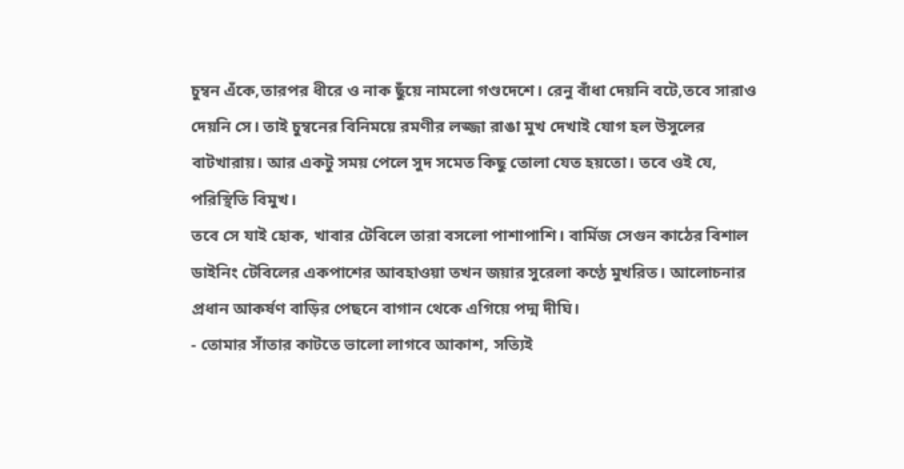চুম্বন এঁকে,তারপর ধীরে ও নাক ছুঁয়ে নামলো গণ্ডদেশে। রেনু বাঁধা দেয়নি বটে,তবে সারাও দেয়নি সে। তাই চুম্বনের বিনিময়ে রমণীর লজ্জা রাঙা মুখ দেখাই যোগ হল উসুলের বাটখারায়। আর একটু সময় পেলে সুদ সমেত কিছু তোলা যেত হয়তো। তবে ওই যে, পরিস্থিতি বিমুখ।
তবে সে যাই হোক, খাবার টেবিলে তারা বসলো পাশাপাশি। বার্মিজ সেগুন কাঠের বিশাল ডাইনিং টেবিলের একপাশের আবহাওয়া তখন জয়ার সুরেলা কণ্ঠে মুখরিত। আলোচনার প্রধান আকর্ষণ বাড়ির পেছনে বাগান থেকে এগিয়ে পদ্ম দীঘি।
- তোমার সাঁতার কাটতে ভালো লাগবে আকাশ, সত্যিই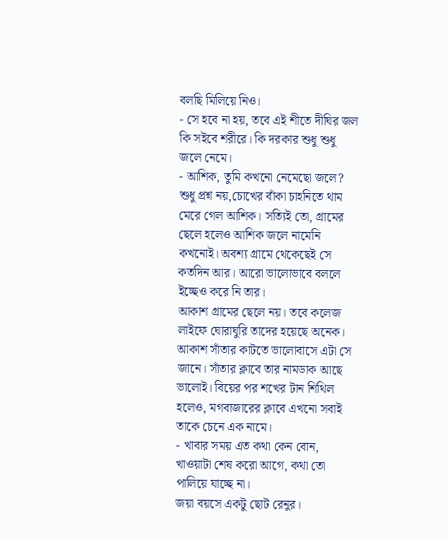বলছি মিলিয়ে নিও।
- সে হবে না হয়, তবে এই শীতে দীঘির জল কি সইবে শরীরে। কি দরকার শুধু শুধু জলে নেমে।
- আশিক, তুমি কখনো নেমেছো জলে?
শুধু প্রশ্ন নয়,চোখের বাঁকা চাহনিতে থাম মেরে গেল আশিক। সত্যিই তো, গ্রামের ছেলে হলেও আশিক জলে নামেনি কখনোই। অবশ্য গ্রামে থেকেছেই সে কতদিন আর। আরো ভালোভাবে বললে ইচ্ছেও করে নি তার।
আকাশ গ্রামের ছেলে নয়। তবে কলেজ লাইফে ঘোরাঘুরি তাদের হয়েছে অনেক। আকাশ সাঁতার কাটতে ভালোবাসে এটা সে জানে। সাঁতার ক্লাবে তার নামডাক আছে ভালোই। বিয়ের পর শখের টান শিথিল হলেও, মগবাজারের ক্লাবে এখনো সবাই তাকে চেনে এক নামে।
- খাবার সময় এত কথা কেন বোন, খাওয়াটা শেষ করো আগে, কথা তো পালিয়ে যাচ্ছে না।
জয়া বয়সে একটু ছোট রেনুর।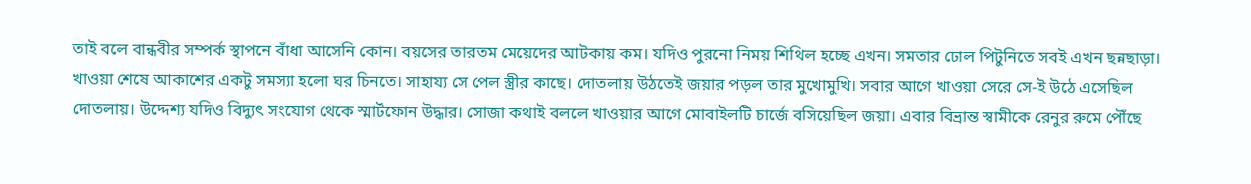তাই বলে বান্ধবীর সম্পর্ক স্থাপনে বাঁধা আসেনি কোন। বয়সের তারতম মেয়েদের আটকায় কম। যদিও পুরনো নিময় শিথিল হচ্ছে এখন। সমতার ঢোল পিটুনিতে সবই এখন ছন্নছাড়া।
খাওয়া শেষে আকাশের একটু সমস্যা হলো ঘর চিনতে। সাহায্য সে পেল স্ত্রীর কাছে। দোতলায় উঠতেই জয়ার পড়ল তার মুখোমুখি। সবার আগে খাওয়া সেরে সে-ই উঠে এসেছিল দোতলায়। উদ্দেশ্য যদিও বিদ্যুৎ সংযোগ থেকে স্মার্টফোন উদ্ধার। সোজা কথাই বললে খাওয়ার আগে মোবাইলটি চার্জে বসিয়েছিল জয়া। এবার বিভ্রান্ত স্বামীকে রেনুর রুমে পৌঁছে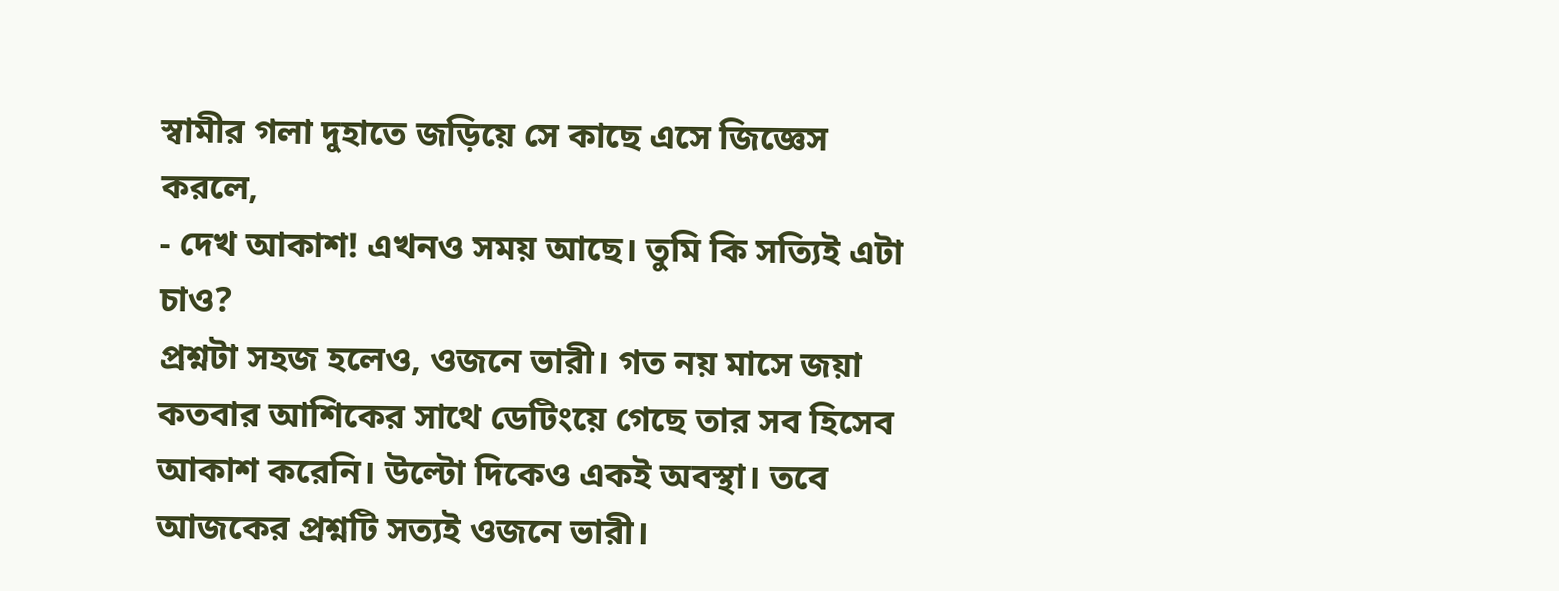স্বামীর গলা দুহাতে জড়িয়ে সে কাছে এসে জিজ্ঞেস করলে,
- দেখ আকাশ! এখনও সময় আছে। তুমি কি সত্যিই এটা চাও?
প্রশ্নটা সহজ হলেও, ওজনে ভারী। গত নয় মাসে জয়া কতবার আশিকের সাথে ডেটিংয়ে গেছে তার সব হিসেব আকাশ করেনি। উল্টো দিকেও একই অবস্থা। তবে আজকের প্রশ্নটি সত্যই ওজনে ভারী।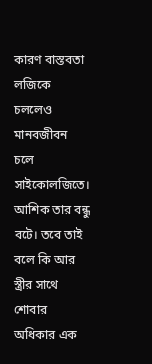কারণ বাস্তবতা লজিকে চললেও মানবজীবন চলে সাইকোলজিতে। আশিক তার বন্ধু বটে। তবে তাই বলে কি আর স্ত্রীর সাথে শোবার অধিকার এক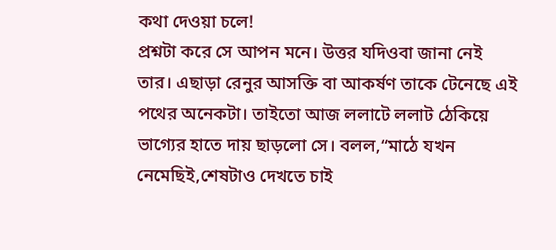কথা দেওয়া চলে!
প্রশ্নটা করে সে আপন মনে। উত্তর যদিওবা জানা নেই তার। এছাড়া রেনুর আসক্তি বা আকর্ষণ তাকে টেনেছে এই পথের অনেকটা। তাইতো আজ ললাটে ললাট ঠেকিয়ে ভাগ্যের হাতে দায় ছাড়লো সে। বলল,“মাঠে যখন নেমেছিই,শেষটাও দেখতে চাই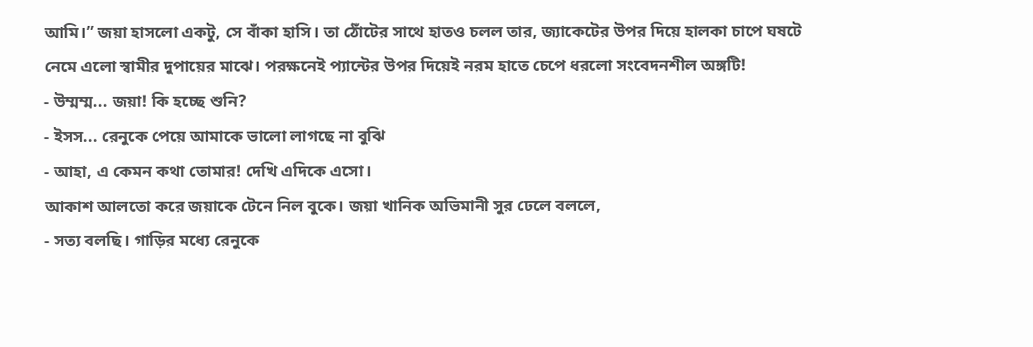আমি।” জয়া হাসলো একটু, সে বাঁকা হাসি। তা ঠোঁটের সাথে হাতও চলল তার, জ্যাকেটের উপর দিয়ে হালকা চাপে ঘষটে নেমে এলো স্বামীর দুপায়ের মাঝে। পরক্ষনেই প্যান্টের উপর দিয়েই নরম হাতে চেপে ধরলো সংবেদনশীল অঙ্গটি!
- উম্মম্ম... জয়া! কি হচ্ছে শুনি?
- ইসস... রেনুকে পেয়ে আমাকে ভালো লাগছে না বুঝি
- আহা, এ কেমন কথা তোমার! দেখি এদিকে এসো।
আকাশ আলতো করে জয়াকে টেনে নিল বুকে। জয়া খানিক অভিমানী সুর ঢেলে বললে,
- সত্য বলছি। গাড়ির মধ্যে রেনুকে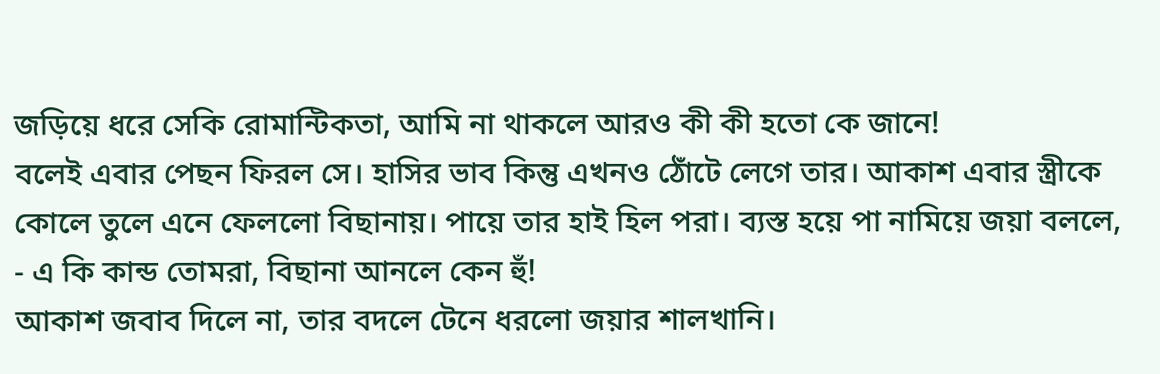জড়িয়ে ধরে সেকি রোমান্টিকতা, আমি না থাকলে আরও কী কী হতো কে জানে!
বলেই এবার পেছন ফিরল সে। হাসির ভাব কিন্তু এখনও ঠোঁটে লেগে তার। আকাশ এবার স্ত্রীকে কোলে তুলে এনে ফেললো বিছানায়। পায়ে তার হাই হিল পরা। ব্যস্ত হয়ে পা নামিয়ে জয়া বললে,
- এ কি কান্ড তোমরা, বিছানা আনলে কেন হুঁ!
আকাশ জবাব দিলে না, তার বদলে টেনে ধরলো জয়ার শালখানি।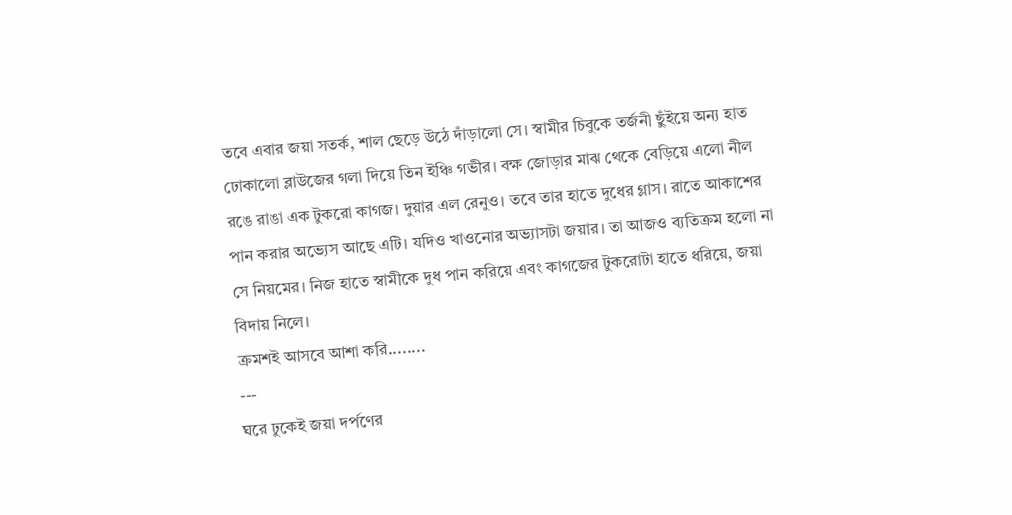তবে এবার জয়া সতর্ক, শাল ছেড়ে উঠে দাঁড়ালো সে। স্বামীর চিবুকে তর্জনী ছুঁইয়ে অন্য হাত ঢোকালো ব্লাউজের গলা দিয়ে তিন ইঞ্চি গভীর। বক্ষ জোড়ার মাঝ থেকে বেড়িয়ে এলো নীল রঙে রাঙা এক টুকরো কাগজ। দুয়ার এল রেনুও। তবে তার হাতে দুধের গ্লাস। রাতে আকাশের পান করার অভ্যেস আছে এটি। যদিও খাওনোর অভ্যাসটা জয়ার। তা আজও ব্যতিক্রম হলো না সে নিয়মের। নিজ হাতে স্বামীকে দুধ পান করিয়ে এবং কাগজের টুকরোটা হাতে ধরিয়ে, জয়া বিদায় নিলে।
ক্রমশই আসবে আশা করি........
---
ঘরে ঢুকেই জয়া দর্পণের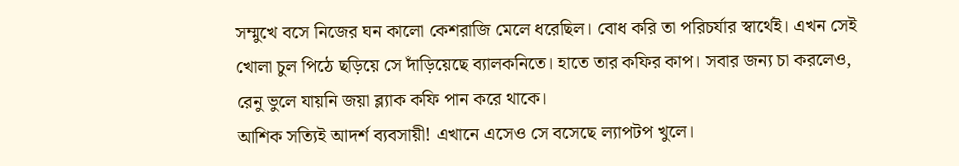সম্মুখে বসে নিজের ঘন কালো কেশরাজি মেলে ধরেছিল। বোধ করি তা পরিচর্যার স্বার্থেই। এখন সেই খোলা চুল পিঠে ছড়িয়ে সে দাঁড়িয়েছে ব্যালকনিতে। হাতে তার কফির কাপ। সবার জন্য চা করলেও, রেনু ভুলে যায়নি জয়া ব্ল্যাক কফি পান করে থাকে।
আশিক সত্যিই আদর্শ ব্যবসায়ী! এখানে এসেও সে বসেছে ল্যাপটপ খুলে।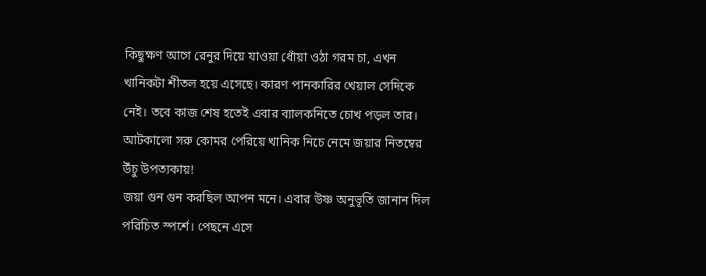কিছুক্ষণ আগে রেনুর দিয়ে যাওয়া ধোঁয়া ওঠা গরম চা, এখন খানিকটা শীতল হয়ে এসেছে। কারণ পানকারির খেয়াল সেদিকে নেই। তবে কাজ শেষ হতেই এবার ব্যালকনিতে চোখ পড়ল তার। আটকালো সরু কোমর পেরিয়ে খানিক নিচে নেমে জয়ার নিতম্বের উঁচু উপত্যকায়!
জয়া গুন গুন করছিল আপন মনে। এবার উষ্ণ অনুভূতি জানান দিল পরিচিত স্পর্শে। পেছনে এসে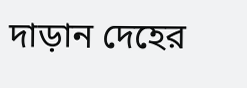দাড়ান দেহের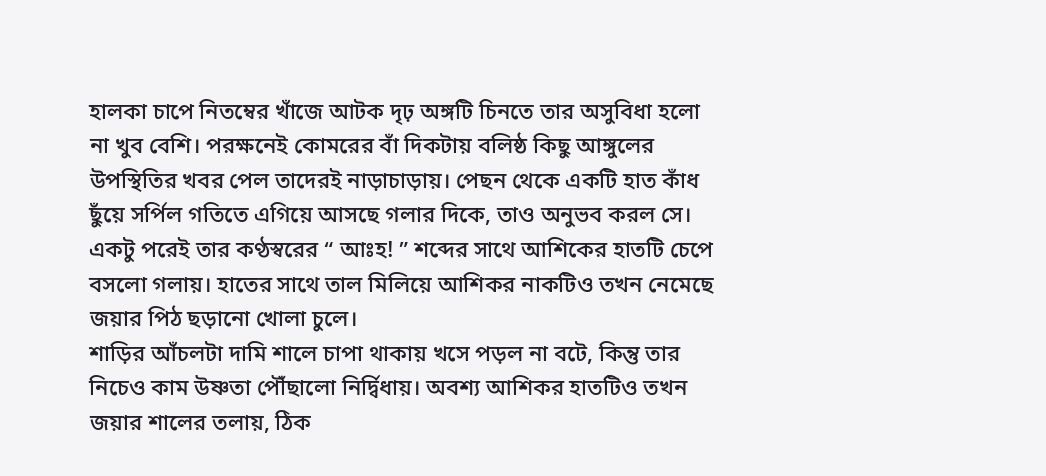হালকা চাপে নিতম্বের খাঁজে আটক দৃঢ় অঙ্গটি চিনতে তার অসুবিধা হলো না খুব বেশি। পরক্ষনেই কোমরের বাঁ দিকটায় বলিষ্ঠ কিছু আঙ্গুলের উপস্থিতির খবর পেল তাদেরই নাড়াচাড়ায়। পেছন থেকে একটি হাত কাঁধ ছুঁয়ে সর্পিল গতিতে এগিয়ে আসছে গলার দিকে, তাও অনুভব করল সে। একটু পরেই তার কণ্ঠস্বরের “ আঃহ! ” শব্দের সাথে আশিকের হাতটি চেপে বসলো গলায়। হাতের সাথে তাল মিলিয়ে আশিকর নাকটিও তখন নেমেছে জয়ার পিঠ ছড়ানো খোলা চুলে।
শাড়ির আঁচলটা দামি শালে চাপা থাকায় খসে পড়ল না বটে, কিন্তু তার নিচেও কাম উষ্ণতা পৌঁছালো নির্দ্বিধায়। অবশ্য আশিকর হাতটিও তখন জয়ার শালের তলায়, ঠিক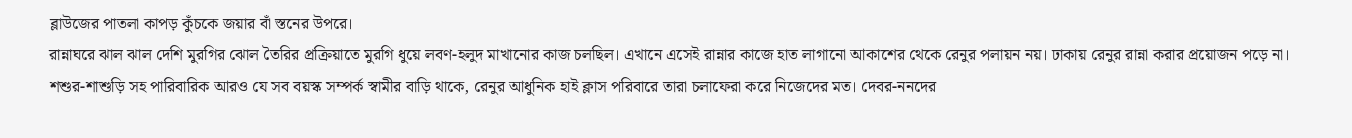ব্লাউজের পাতলা কাপড় কুঁচকে জয়ার বাঁ স্তনের উপরে।
রান্নাঘরে ঝাল ঝাল দেশি মুরগির ঝোল তৈরির প্রক্রিয়াতে মুরগি ধুয়ে লবণ-হলুদ মাখানোর কাজ চলছিল। এখানে এসেই রান্নার কাজে হাত লাগানো আকাশের থেকে রেনুর পলায়ন নয়। ঢাকায় রেনুর রান্না করার প্রয়োজন পড়ে না। শশুর-শাশুড়ি সহ পারিবারিক আরও যে সব বয়স্ক সম্পর্ক স্বামীর বাড়ি থাকে, রেনুর আধুনিক হাই ক্লাস পরিবারে তারা চলাফেরা করে নিজেদের মত। দেবর-ননদের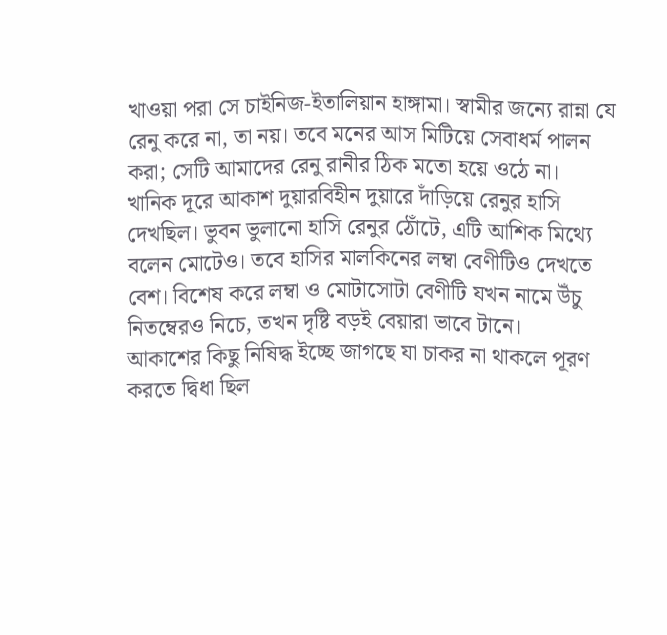খাওয়া পরা সে চাইনিজ-ইতালিয়ান হাঙ্গামা। স্বামীর জন্যে রান্না যে রেনু করে না, তা নয়। তবে মনের আস মিটিয়ে সেবাধর্ম পালন করা; সেটি আমাদের রেনু রানীর ঠিক মতো হয়ে ওঠে না।
খানিক দূরে আকাশ দুয়ারবিহীন দুয়ারে দাঁড়িয়ে রেনুর হাসি দেখছিল। ভুবন ভুলানো হাসি রেনুর ঠোঁটে, এটি আশিক মিথ্যে বলেন মোটেও। তবে হাসির মালকিনের লম্বা বেণীটিও দেখতে বেশ। বিশেষ করে লম্বা ও মোটাসোটা বেণীটি যখন নামে উঁচু নিতম্বেরও নিচে, তখন দৃষ্টি বড়ই বেয়ারা ভাবে টানে।
আকাশের কিছু নিষিদ্ধ ইচ্ছে জাগছে যা চাকর না থাকলে পূরণ করতে দ্বিধা ছিল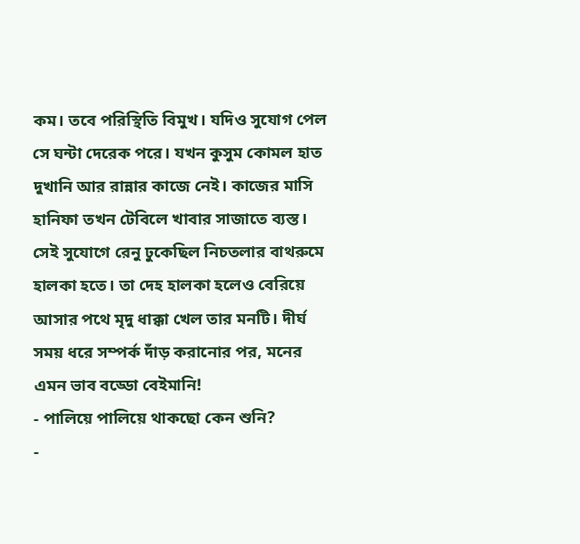কম। তবে পরিস্থিতি বিমুখ। যদিও সুযোগ পেল সে ঘন্টা দেরেক পরে। যখন কুসুম কোমল হাত দুখানি আর রান্নার কাজে নেই। কাজের মাসি হানিফা তখন টেবিলে খাবার সাজাতে ব্যস্ত। সেই সুযোগে রেনু ঢুকেছিল নিচতলার বাথরুমে হালকা হতে। তা দেহ হালকা হলেও বেরিয়ে আসার পথে মৃদু ধাক্কা খেল তার মনটি। দীর্ঘ সময় ধরে সম্পর্ক দাঁড় করানোর পর, মনের এমন ভাব বড্ডো বেইমানি!
- পালিয়ে পালিয়ে থাকছো কেন শুনি?
-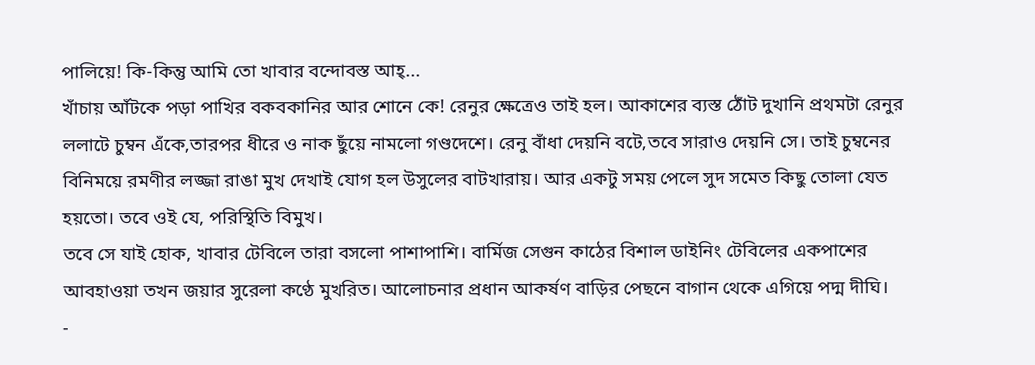পালিয়ে! কি-কিন্তু আমি তো খাবার বন্দোবস্ত আহ্...
খাঁচায় আঁটকে পড়া পাখির বকবকানির আর শোনে কে! রেনুর ক্ষেত্রেও তাই হল। আকাশের ব্যস্ত ঠোঁট দুখানি প্রথমটা রেনুর ললাটে চুম্বন এঁকে,তারপর ধীরে ও নাক ছুঁয়ে নামলো গণ্ডদেশে। রেনু বাঁধা দেয়নি বটে,তবে সারাও দেয়নি সে। তাই চুম্বনের বিনিময়ে রমণীর লজ্জা রাঙা মুখ দেখাই যোগ হল উসুলের বাটখারায়। আর একটু সময় পেলে সুদ সমেত কিছু তোলা যেত হয়তো। তবে ওই যে, পরিস্থিতি বিমুখ।
তবে সে যাই হোক, খাবার টেবিলে তারা বসলো পাশাপাশি। বার্মিজ সেগুন কাঠের বিশাল ডাইনিং টেবিলের একপাশের আবহাওয়া তখন জয়ার সুরেলা কণ্ঠে মুখরিত। আলোচনার প্রধান আকর্ষণ বাড়ির পেছনে বাগান থেকে এগিয়ে পদ্ম দীঘি।
-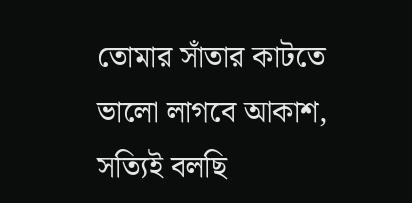তোমার সাঁতার কাটতে ভালো লাগবে আকাশ, সত্যিই বলছি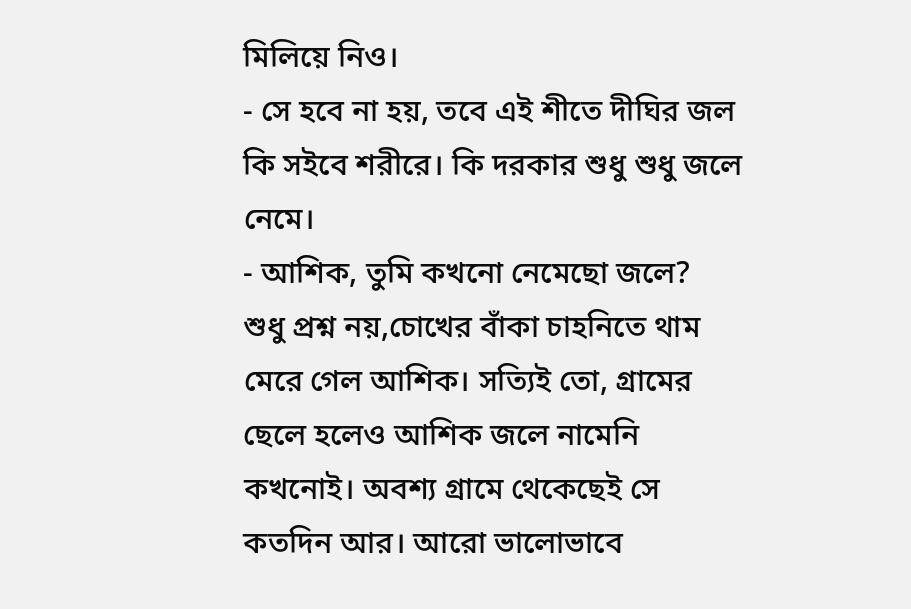মিলিয়ে নিও।
- সে হবে না হয়, তবে এই শীতে দীঘির জল কি সইবে শরীরে। কি দরকার শুধু শুধু জলে নেমে।
- আশিক, তুমি কখনো নেমেছো জলে?
শুধু প্রশ্ন নয়,চোখের বাঁকা চাহনিতে থাম মেরে গেল আশিক। সত্যিই তো, গ্রামের ছেলে হলেও আশিক জলে নামেনি কখনোই। অবশ্য গ্রামে থেকেছেই সে কতদিন আর। আরো ভালোভাবে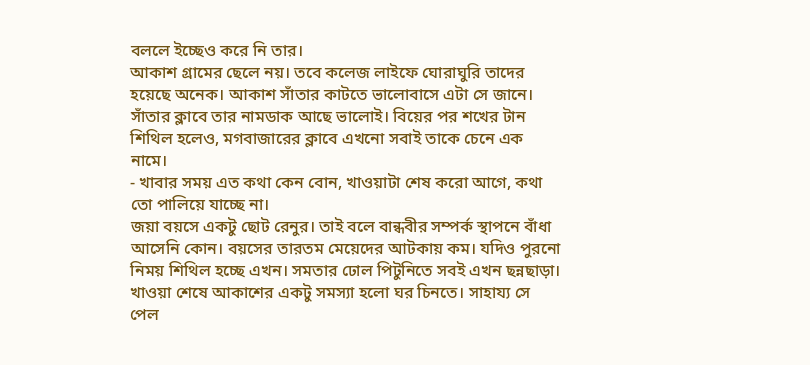বললে ইচ্ছেও করে নি তার।
আকাশ গ্রামের ছেলে নয়। তবে কলেজ লাইফে ঘোরাঘুরি তাদের হয়েছে অনেক। আকাশ সাঁতার কাটতে ভালোবাসে এটা সে জানে। সাঁতার ক্লাবে তার নামডাক আছে ভালোই। বিয়ের পর শখের টান শিথিল হলেও, মগবাজারের ক্লাবে এখনো সবাই তাকে চেনে এক নামে।
- খাবার সময় এত কথা কেন বোন, খাওয়াটা শেষ করো আগে, কথা তো পালিয়ে যাচ্ছে না।
জয়া বয়সে একটু ছোট রেনুর। তাই বলে বান্ধবীর সম্পর্ক স্থাপনে বাঁধা আসেনি কোন। বয়সের তারতম মেয়েদের আটকায় কম। যদিও পুরনো নিময় শিথিল হচ্ছে এখন। সমতার ঢোল পিটুনিতে সবই এখন ছন্নছাড়া।
খাওয়া শেষে আকাশের একটু সমস্যা হলো ঘর চিনতে। সাহায্য সে পেল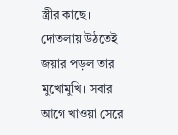স্ত্রীর কাছে। দোতলায় উঠতেই জয়ার পড়ল তার মুখোমুখি। সবার আগে খাওয়া সেরে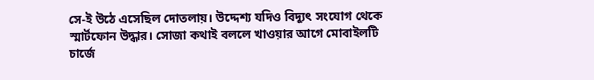সে-ই উঠে এসেছিল দোতলায়। উদ্দেশ্য যদিও বিদ্যুৎ সংযোগ থেকে স্মার্টফোন উদ্ধার। সোজা কথাই বললে খাওয়ার আগে মোবাইলটি চার্জে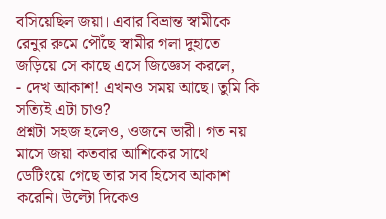বসিয়েছিল জয়া। এবার বিভ্রান্ত স্বামীকে রেনুর রুমে পৌঁছে স্বামীর গলা দুহাতে জড়িয়ে সে কাছে এসে জিজ্ঞেস করলে,
- দেখ আকাশ! এখনও সময় আছে। তুমি কি সত্যিই এটা চাও?
প্রশ্নটা সহজ হলেও, ওজনে ভারী। গত নয় মাসে জয়া কতবার আশিকের সাথে ডেটিংয়ে গেছে তার সব হিসেব আকাশ করেনি। উল্টো দিকেও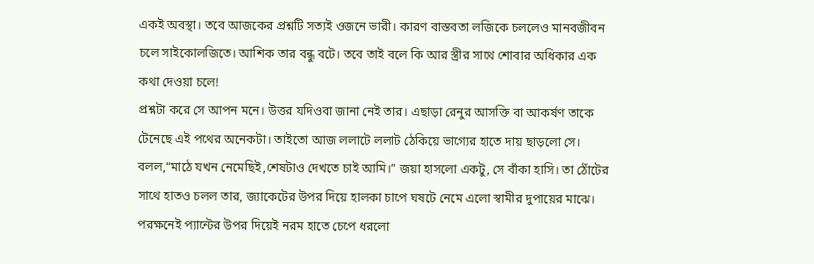একই অবস্থা। তবে আজকের প্রশ্নটি সত্যই ওজনে ভারী। কারণ বাস্তবতা লজিকে চললেও মানবজীবন চলে সাইকোলজিতে। আশিক তার বন্ধু বটে। তবে তাই বলে কি আর স্ত্রীর সাথে শোবার অধিকার এক কথা দেওয়া চলে!
প্রশ্নটা করে সে আপন মনে। উত্তর যদিওবা জানা নেই তার। এছাড়া রেনুর আসক্তি বা আকর্ষণ তাকে টেনেছে এই পথের অনেকটা। তাইতো আজ ললাটে ললাট ঠেকিয়ে ভাগ্যের হাতে দায় ছাড়লো সে। বলল,“মাঠে যখন নেমেছিই,শেষটাও দেখতে চাই আমি।” জয়া হাসলো একটু, সে বাঁকা হাসি। তা ঠোঁটের সাথে হাতও চলল তার, জ্যাকেটের উপর দিয়ে হালকা চাপে ঘষটে নেমে এলো স্বামীর দুপায়ের মাঝে। পরক্ষনেই প্যান্টের উপর দিয়েই নরম হাতে চেপে ধরলো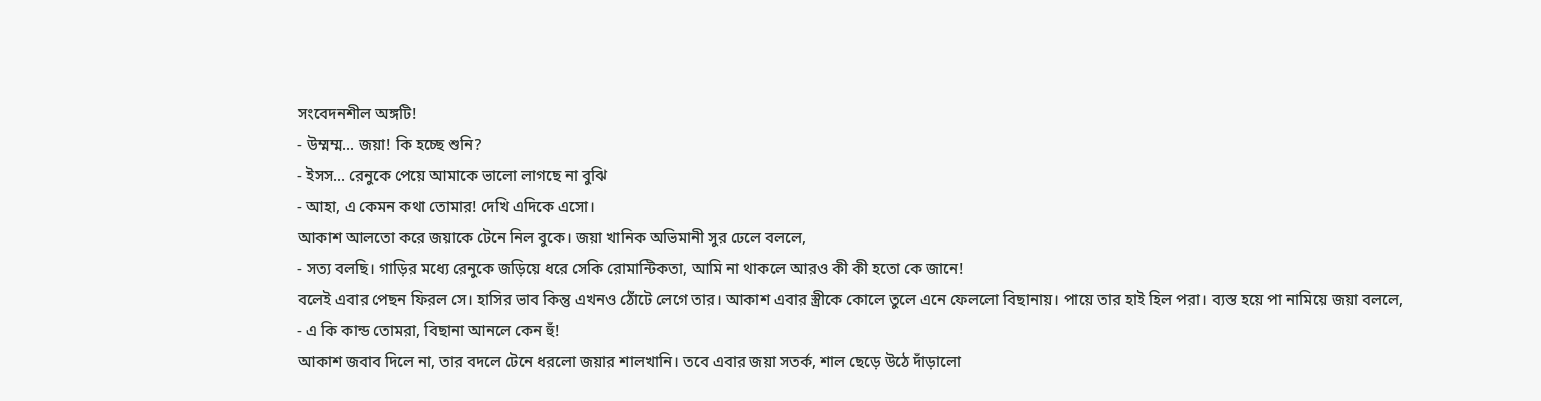সংবেদনশীল অঙ্গটি!
- উম্মম্ম... জয়া! কি হচ্ছে শুনি?
- ইসস... রেনুকে পেয়ে আমাকে ভালো লাগছে না বুঝি
- আহা, এ কেমন কথা তোমার! দেখি এদিকে এসো।
আকাশ আলতো করে জয়াকে টেনে নিল বুকে। জয়া খানিক অভিমানী সুর ঢেলে বললে,
- সত্য বলছি। গাড়ির মধ্যে রেনুকে জড়িয়ে ধরে সেকি রোমান্টিকতা, আমি না থাকলে আরও কী কী হতো কে জানে!
বলেই এবার পেছন ফিরল সে। হাসির ভাব কিন্তু এখনও ঠোঁটে লেগে তার। আকাশ এবার স্ত্রীকে কোলে তুলে এনে ফেললো বিছানায়। পায়ে তার হাই হিল পরা। ব্যস্ত হয়ে পা নামিয়ে জয়া বললে,
- এ কি কান্ড তোমরা, বিছানা আনলে কেন হুঁ!
আকাশ জবাব দিলে না, তার বদলে টেনে ধরলো জয়ার শালখানি। তবে এবার জয়া সতর্ক, শাল ছেড়ে উঠে দাঁড়ালো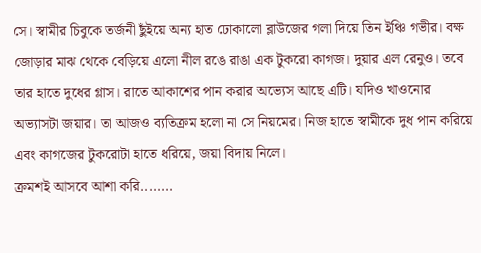সে। স্বামীর চিবুকে তর্জনী ছুঁইয়ে অন্য হাত ঢোকালো ব্লাউজের গলা দিয়ে তিন ইঞ্চি গভীর। বক্ষ জোড়ার মাঝ থেকে বেড়িয়ে এলো নীল রঙে রাঙা এক টুকরো কাগজ। দুয়ার এল রেনুও। তবে তার হাতে দুধের গ্লাস। রাতে আকাশের পান করার অভ্যেস আছে এটি। যদিও খাওনোর অভ্যাসটা জয়ার। তা আজও ব্যতিক্রম হলো না সে নিয়মের। নিজ হাতে স্বামীকে দুধ পান করিয়ে এবং কাগজের টুকরোটা হাতে ধরিয়ে, জয়া বিদায় নিলে।
ক্রমশই আসবে আশা করি........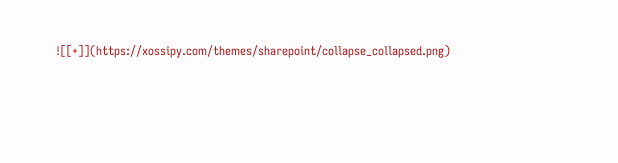![[+]](https://xossipy.com/themes/sharepoint/collapse_collapsed.png)